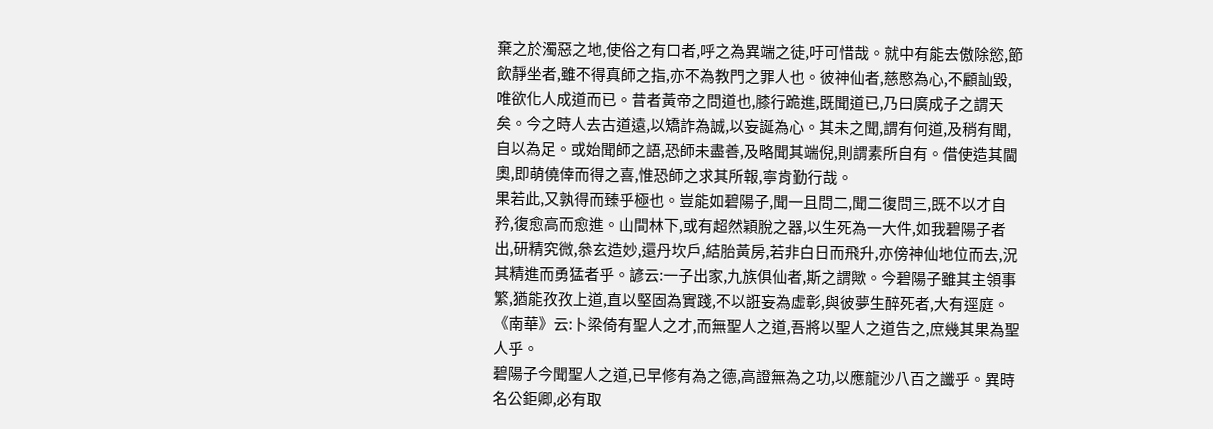棄之於濁惡之地,使俗之有口者,呼之為異端之徒,吁可惜哉。就中有能去傲除慾,節飲靜坐者,雖不得真師之指,亦不為教門之罪人也。彼神仙者,慈愍為心,不顧訕毀,唯欲化人成道而已。昔者黃帝之問道也,膝行跪進,既聞道已,乃曰廣成子之謂天矣。今之時人去古道遠,以矯詐為誠,以妄誕為心。其未之聞,謂有何道,及稍有聞,自以為足。或始聞師之語,恐師未盡善,及略聞其端倪,則謂素所自有。借使造其閫奧,即萌僥倖而得之喜,惟恐師之求其所報,寧肯勤行哉。
果若此,又孰得而臻乎極也。豈能如碧陽子,聞一且問二,聞二復問三,既不以才自矜,復愈高而愈進。山間林下,或有超然穎脫之器,以生死為一大件,如我碧陽子者出,研精究微,叅玄造妙,還丹坎戶,結胎黃房,若非白日而飛升,亦傍神仙地位而去,況其精進而勇猛者乎。諺云:一子出家,九族俱仙者,斯之謂歟。今碧陽子雖其主領事繁,猶能孜孜上道,直以堅固為實踐,不以誑妄為虛彰,與彼夢生醉死者,大有逕庭。《南華》云:卜梁倚有聖人之才,而無聖人之道,吾將以聖人之道告之,庶幾其果為聖人乎。
碧陽子今聞聖人之道,已早修有為之德,高證無為之功,以應龍沙八百之讖乎。異時名公鉅卿,必有取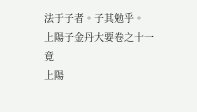法于子者。子其勉乎。
上陽子金丹大要卷之十一竟
上陽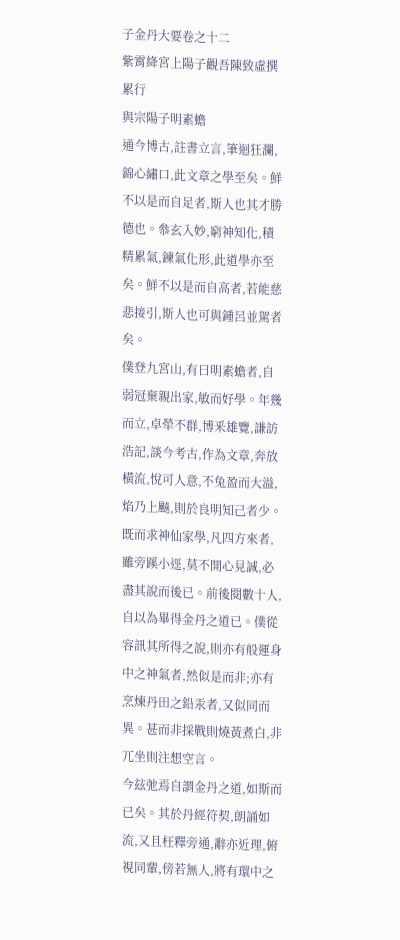子金丹大要卷之十二
紫霄絳宮上陽子觀吾陳致虛撰
累行
與宗陽子明素蟾
通今博古,註書立言,筆迴狂瀾,錦心繡口,此文章之學至矣。鮮不以是而自足者,斯人也其才勝德也。叅玄入妙,窮神知化,積精累氣,鍊氣化形,此道學亦至矣。鮮不以是而自高者,若能慈悲接引,斯人也可與鍾呂並駕者矣。
僕登九宮山,有曰明素蟾者,自弱冠棄親出家,敏而好學。年幾而立,卓犖不群,博釆雄覽,謙訪浩記,談今考古,作為文章,奔放橫流,悅可人意,不兔盈而大溢,焰乃上飇,則於良明知己者少。既而求神仙家學,凡四方來者,雖旁蹊小逕,莫不開心見誠,必盡其說而後已。前後閱數十人,自以為畢得金丹之道已。僕從容訊其所得之說,則亦有般運身中之神氣者,然似是而非;亦有烹煉丹田之鉛汞者,又似同而異。甚而非採戰則燒黃煮白,非兀坐則注想空言。
今玆弛焉自謂金丹之道,如斯而已矣。其於丹經符契,朗誦如流,又且枉釋旁通,辭亦近理,俯視同輩,傍若無人,將有環中之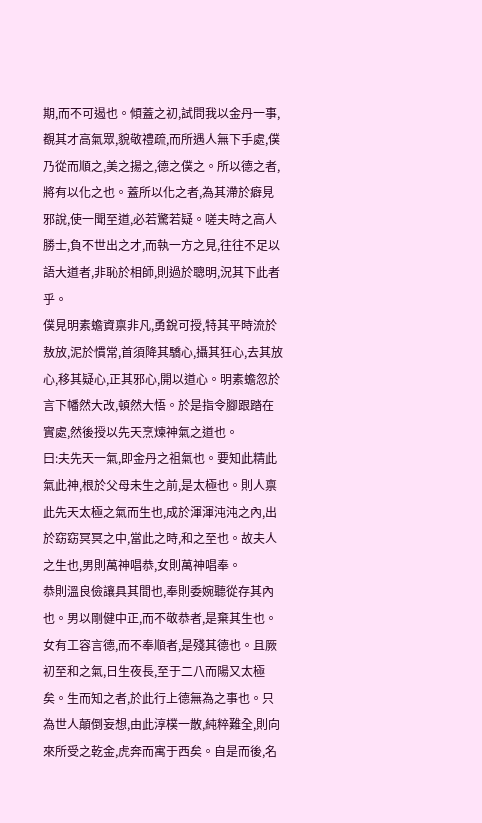期,而不可遏也。傾蓋之初,試問我以金丹一事,覩其才高氣眾,貌敬禮疏,而所遇人無下手處,僕乃從而順之,美之揚之,德之僕之。所以德之者,將有以化之也。蓋所以化之者,為其滯於癖見邪說,使一聞至道,必若驚若疑。嗟夫時之高人勝士,負不世出之才,而執一方之見,往往不足以語大道者,非恥於相師,則過於聰明,況其下此者乎。
僕見明素蟾資禀非凡,勇銳可授,特其平時流於敖放,泥於慣常,首須降其驕心,攝其狂心,去其放心,移其疑心,正其邪心,開以道心。明素蟾忽於言下幡然大改,頓然大悟。於是指令腳跟踏在實處,然後授以先天烹煉神氣之道也。
曰:夫先天一氣,即金丹之祖氣也。要知此精此氣此神,根於父母未生之前,是太極也。則人禀此先天太極之氣而生也,成於渾渾沌沌之內,出於窈窈冥冥之中,當此之時,和之至也。故夫人之生也,男則萬神唱恭,女則萬神唱奉。
恭則溫良儉讓具其間也,奉則委婉聽從存其內也。男以剛健中正,而不敬恭者,是棄其生也。女有工容言德,而不奉順者,是殘其德也。且厥初至和之氣,日生夜長,至于二八而陽又太極矣。生而知之者,於此行上德無為之事也。只為世人顛倒妄想,由此淳樸一散,純粹難全,則向來所受之乾金,虎奔而寓于西矣。自是而後,名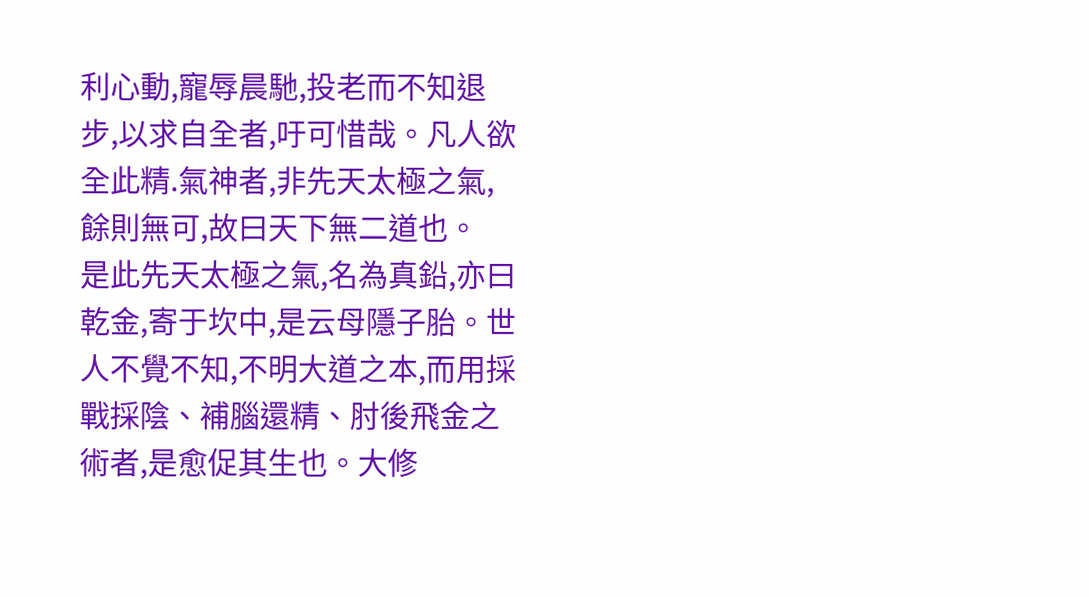利心動,寵辱晨馳,投老而不知退步,以求自全者,吁可惜哉。凡人欲全此精.氣神者,非先天太極之氣,餘則無可,故曰天下無二道也。
是此先天太極之氣,名為真鉛,亦曰乾金,寄于坎中,是云母隱子胎。世人不覺不知,不明大道之本,而用採戰採陰、補腦還精、肘後飛金之術者,是愈促其生也。大修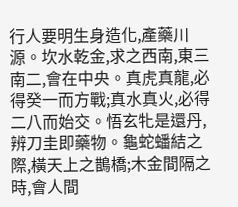行人要明生身造化,產藥川源。坎水乾金,求之西南,東三南二,會在中央。真虎真龍,必得癸一而方戰;真水真火,必得二八而始交。悟玄牝是還丹,辨刀圭即藥物。龜蛇蟠結之際,橫天上之鵲橋;木金間隔之時,會人間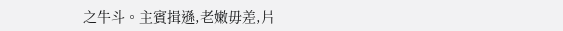之牛斗。主賓揖遜,老嫩毋差,片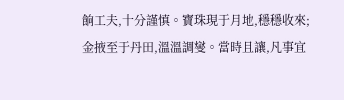餉工夫,十分謹慎。寶珠現于月地,穩穩收來;
金掖至于丹田,溫溫調燮。當時且讓,凡事宜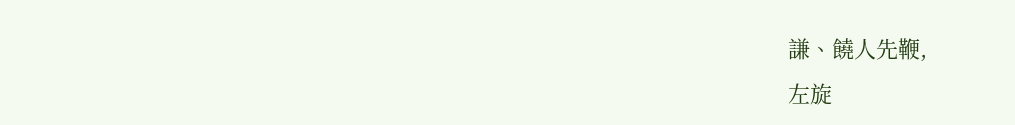謙、饒人先鞭,
左旋